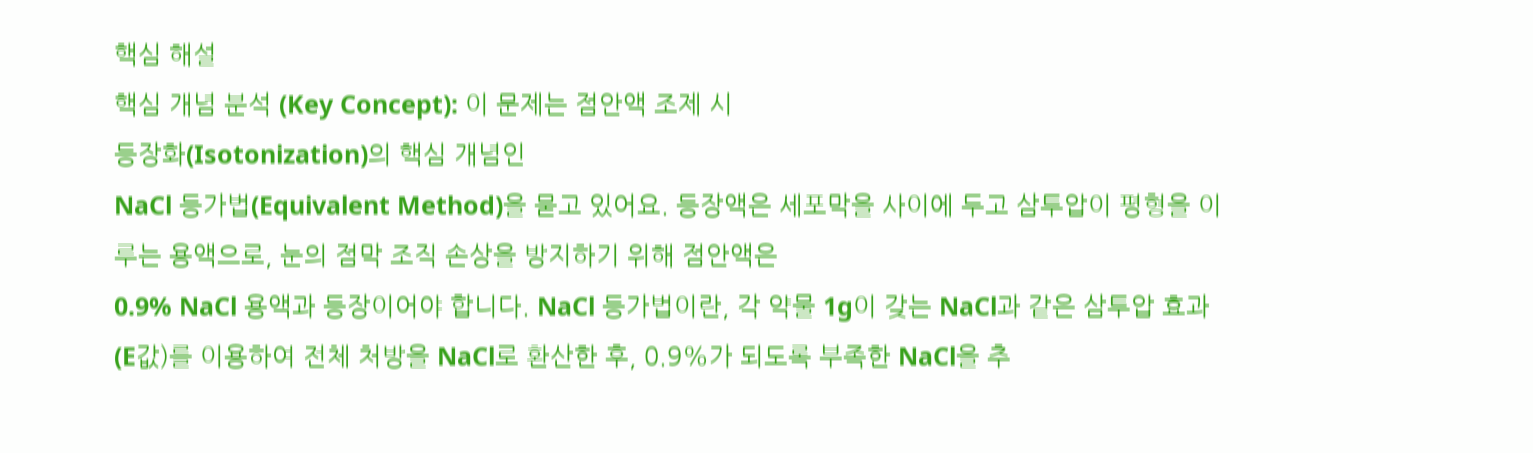핵심 해설
핵심 개념 분석 (Key Concept): 이 문제는 점안액 조제 시
등장화(Isotonization)의 핵심 개념인
NaCl 등가법(Equivalent Method)을 묻고 있어요. 등장액은 세포막을 사이에 두고 삼투압이 평형을 이루는 용액으로, 눈의 점막 조직 손상을 방지하기 위해 점안액은
0.9% NaCl 용액과 등장이어야 합니다. NaCl 등가법이란, 각 약물 1g이 갖는 NaCl과 같은 삼투압 효과(E값)를 이용하여 전체 처방을 NaCl로 환산한 후, 0.9%가 되도록 부족한 NaCl을 추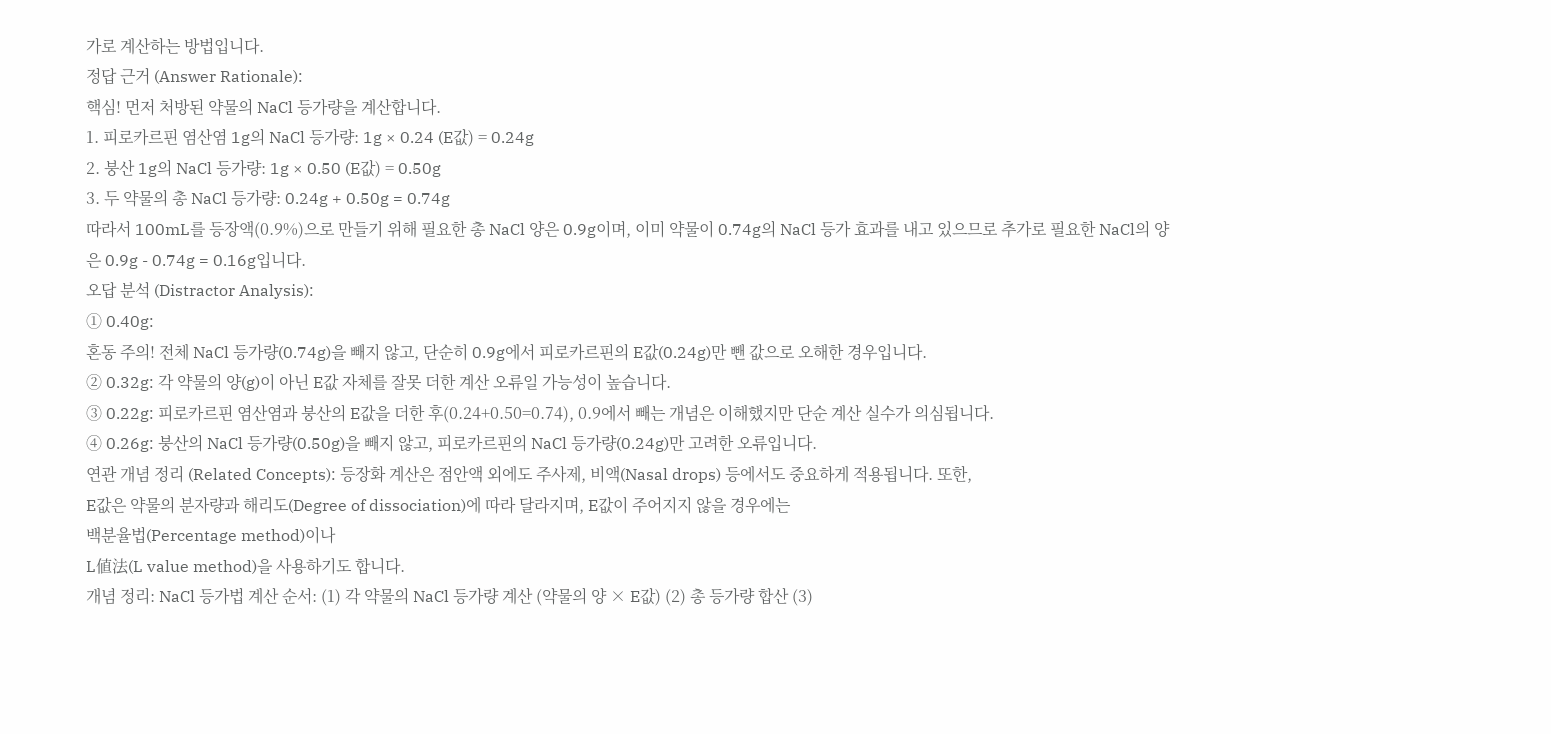가로 계산하는 방법입니다.
정답 근거 (Answer Rationale):
핵심! 먼저 처방된 약물의 NaCl 등가량을 계산합니다.
1. 피로카르핀 염산염 1g의 NaCl 등가량: 1g × 0.24 (E값) = 0.24g
2. 붕산 1g의 NaCl 등가량: 1g × 0.50 (E값) = 0.50g
3. 두 약물의 총 NaCl 등가량: 0.24g + 0.50g = 0.74g
따라서 100mL를 등장액(0.9%)으로 만들기 위해 필요한 총 NaCl 양은 0.9g이며, 이미 약물이 0.74g의 NaCl 등가 효과를 내고 있으므로 추가로 필요한 NaCl의 양은 0.9g - 0.74g = 0.16g입니다.
오답 분석 (Distractor Analysis):
① 0.40g:
혼동 주의! 전체 NaCl 등가량(0.74g)을 빼지 않고, 단순히 0.9g에서 피로카르핀의 E값(0.24g)만 뺀 값으로 오해한 경우입니다.
② 0.32g: 각 약물의 양(g)이 아닌 E값 자체를 잘못 더한 계산 오류일 가능성이 높습니다.
③ 0.22g: 피로카르핀 염산염과 붕산의 E값을 더한 후(0.24+0.50=0.74), 0.9에서 빼는 개념은 이해했지만 단순 계산 실수가 의심됩니다.
④ 0.26g: 붕산의 NaCl 등가량(0.50g)을 빼지 않고, 피로카르핀의 NaCl 등가량(0.24g)만 고려한 오류입니다.
연관 개념 정리 (Related Concepts): 등장화 계산은 점안액 외에도 주사제, 비액(Nasal drops) 등에서도 중요하게 적용됩니다. 또한,
E값은 약물의 분자량과 해리도(Degree of dissociation)에 따라 달라지며, E값이 주어지지 않을 경우에는
백분율법(Percentage method)이나
L値法(L value method)을 사용하기도 합니다.
개념 정리: NaCl 등가법 계산 순서: (1) 각 약물의 NaCl 등가량 계산 (약물의 양 × E값) (2) 총 등가량 합산 (3)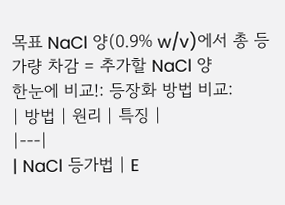목표 NaCl 양(0.9% w/v)에서 총 등가량 차감 = 추가할 NaCl 양
한눈에 비교!: 등장화 방법 비교:
| 방법 | 원리 | 특징 |
|---|
| NaCl 등가법 | E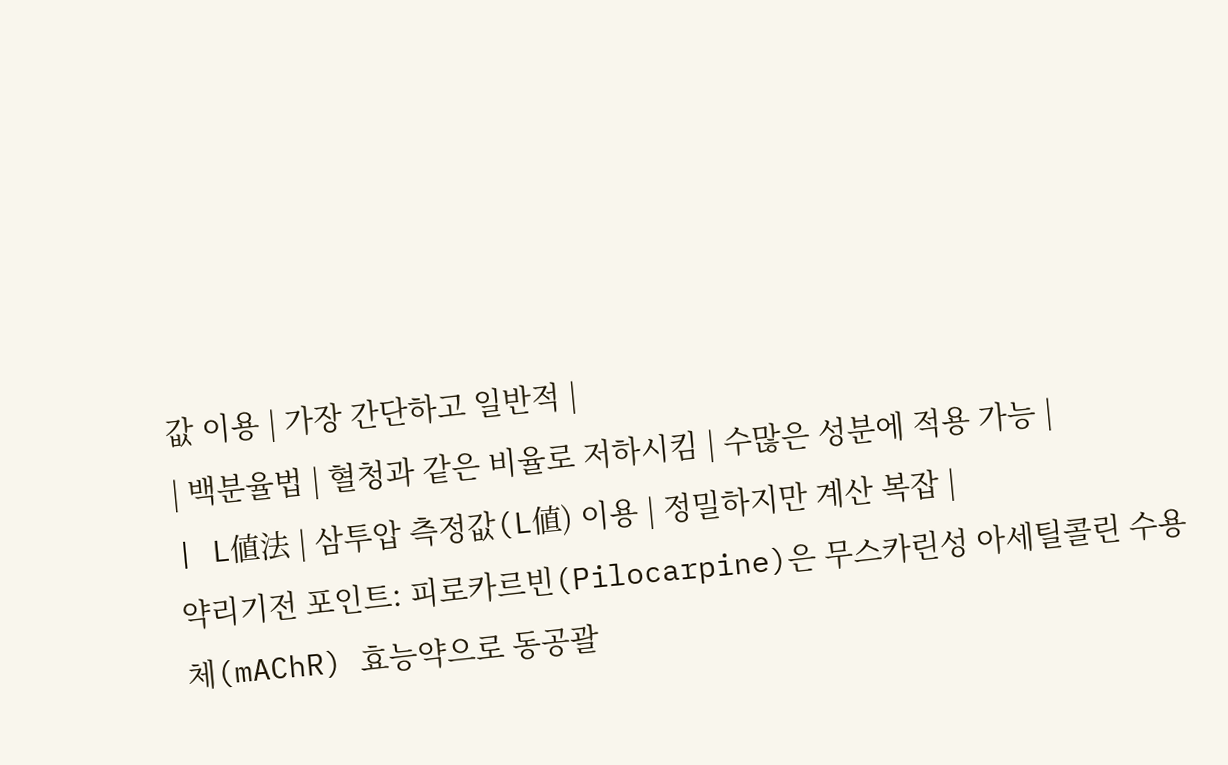값 이용 | 가장 간단하고 일반적 |
| 백분율법 | 혈청과 같은 비율로 저하시킴 | 수많은 성분에 적용 가능 |
| L値法 | 삼투압 측정값(L値) 이용 | 정밀하지만 계산 복잡 |
약리기전 포인트: 피로카르빈(Pilocarpine)은 무스카린성 아세틸콜린 수용체(mAChR) 효능약으로 동공괄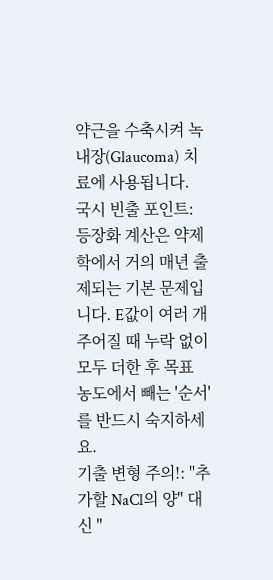약근을 수축시켜 녹내장(Glaucoma) 치료에 사용됩니다.
국시 빈출 포인트: 등장화 계산은 약제학에서 거의 매년 출제되는 기본 문제입니다. E값이 여러 개 주어질 때 누락 없이 모두 더한 후 목표 농도에서 빼는 '순서'를 반드시 숙지하세요.
기출 변형 주의!: "추가할 NaCl의 양" 대신 "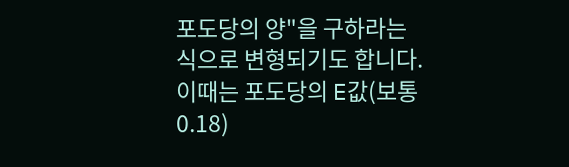포도당의 양"을 구하라는 식으로 변형되기도 합니다. 이때는 포도당의 E값(보통 0.18)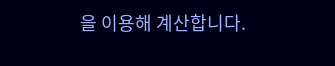을 이용해 계산합니다.